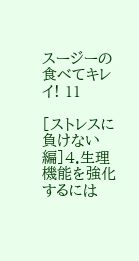スージーの食べてキレイ! 11

[ストレスに負けない編]4.生理機能を強化するには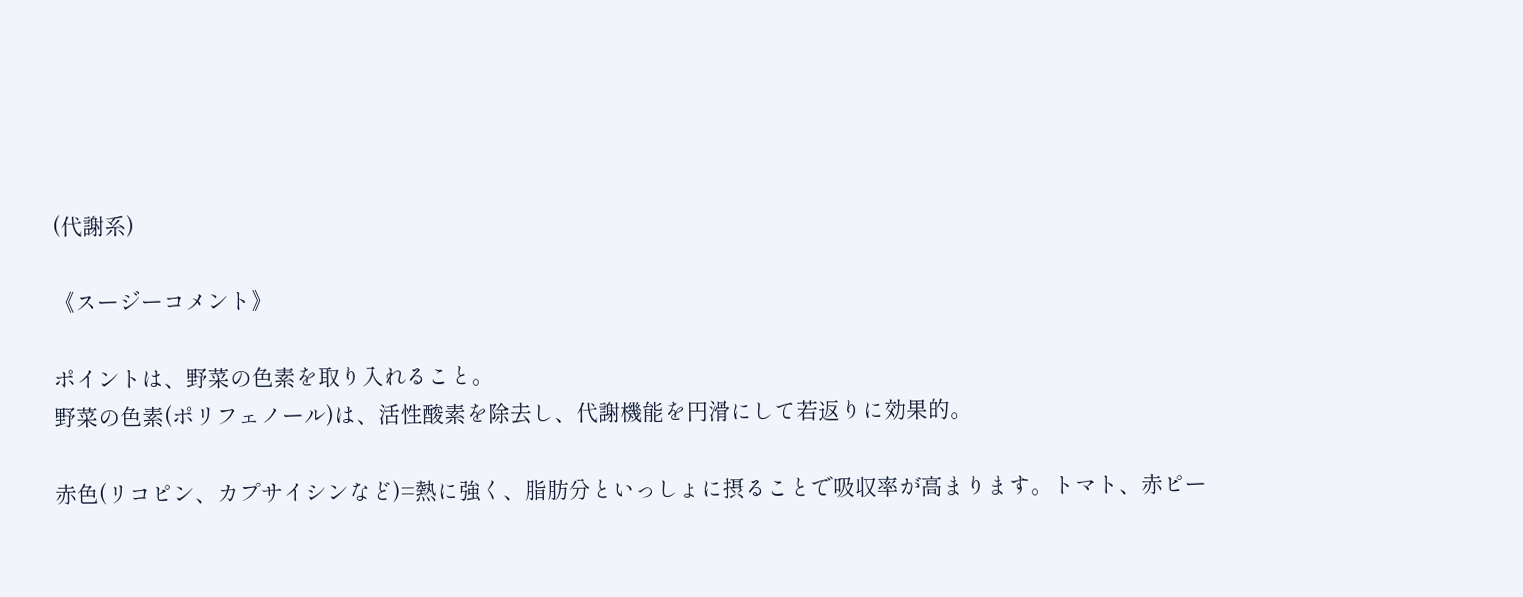(代謝系)

《スージーコメント》

ポイントは、野菜の色素を取り入れること。
野菜の色素(ポリフェノール)は、活性酸素を除去し、代謝機能を円滑にして若返りに効果的。

赤色(リコピン、カプサイシンなど)=熱に強く、脂肪分といっしょに摂ることで吸収率が高まります。トマト、赤ピー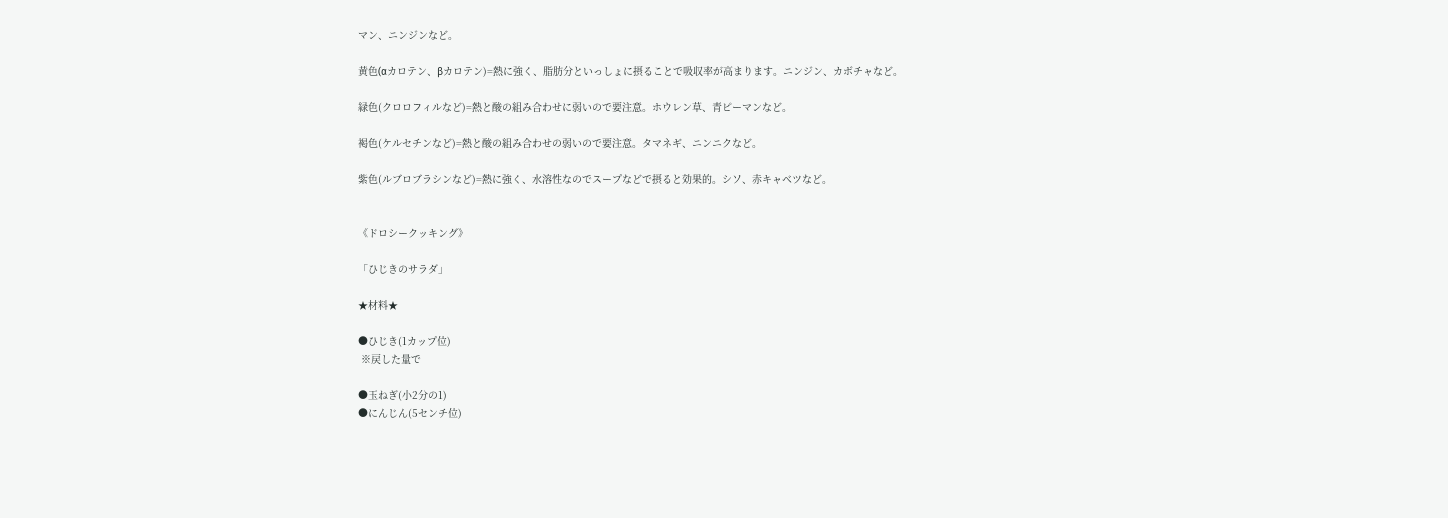マン、ニンジンなど。

黄色(αカロテン、βカロテン)=熱に強く、脂肪分といっしょに摂ることで吸収率が高まります。ニンジン、カボチャなど。

緑色(クロロフィルなど)=熱と酸の組み合わせに弱いので要注意。ホウレン草、青ピーマンなど。

褐色(ケルセチンなど)=熱と酸の組み合わせの弱いので要注意。タマネギ、ニンニクなど。

紫色(ルブロブラシンなど)=熱に強く、水溶性なのでスープなどで摂ると効果的。シソ、赤キャベツなど。


《ドロシークッキング》

「ひじきのサラダ」

★材料★

●ひじき(1カップ位)
 ※戻した量で

●玉ねぎ(小2分の1)
●にんじん(5センチ位)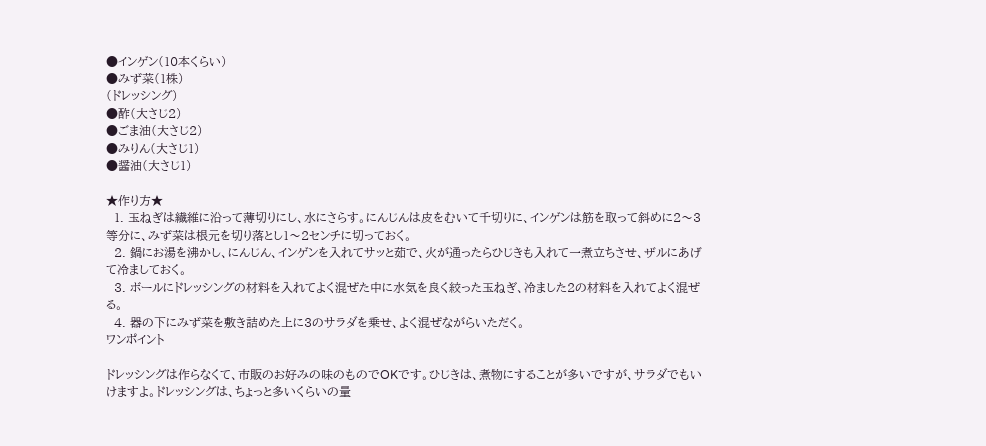●インゲン(10本くらい)
●みず菜(1株)
(ドレッシング)
●酢(大さじ2)
●ごま油(大さじ2)
●みりん(大さじ1)
●醤油(大さじ1)

★作り方★
  1. 玉ねぎは繊維に沿って薄切りにし、水にさらす。にんじんは皮をむいて千切りに、インゲンは筋を取って斜めに2〜3等分に、みず菜は根元を切り落とし1〜2センチに切っておく。
  2. 鍋にお湯を沸かし、にんじん、インゲンを入れてサッと茹で、火が通ったらひじきも入れて一煮立ちさせ、ザルにあげて冷ましておく。
  3. ボールにドレッシングの材料を入れてよく混ぜた中に水気を良く絞った玉ねぎ、冷ました2の材料を入れてよく混ぜる。
  4. 器の下にみず菜を敷き詰めた上に3のサラダを乗せ、よく混ぜながらいただく。
ワンポイント

ドレッシングは作らなくて、市販のお好みの味のものでOKです。ひじきは、煮物にすることが多いですが、サラダでもいけますよ。ドレッシングは、ちょっと多いくらいの量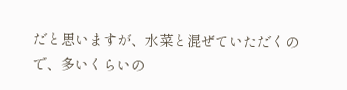だと思いますが、水菜と混ぜていただくので、多いくらいの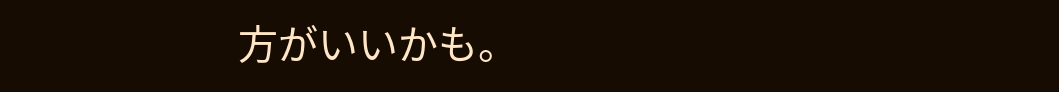方がいいかも。